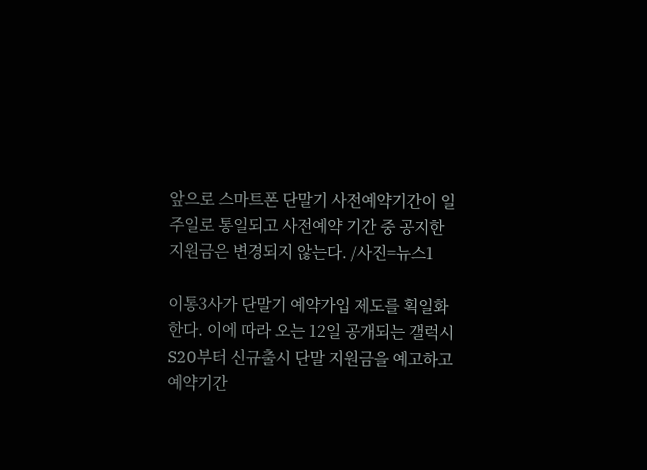앞으로 스마트폰 단말기 사전예약기간이 일주일로 통일되고 사전예약 기간 중 공지한 지원금은 변경되지 않는다. /사진=뉴스1

이통3사가 단말기 예약가입 제도를 획일화한다. 이에 따라 오는 12일 공개되는 갤럭시S20부터 신규출시 단말 지원금을 예고하고 예약기간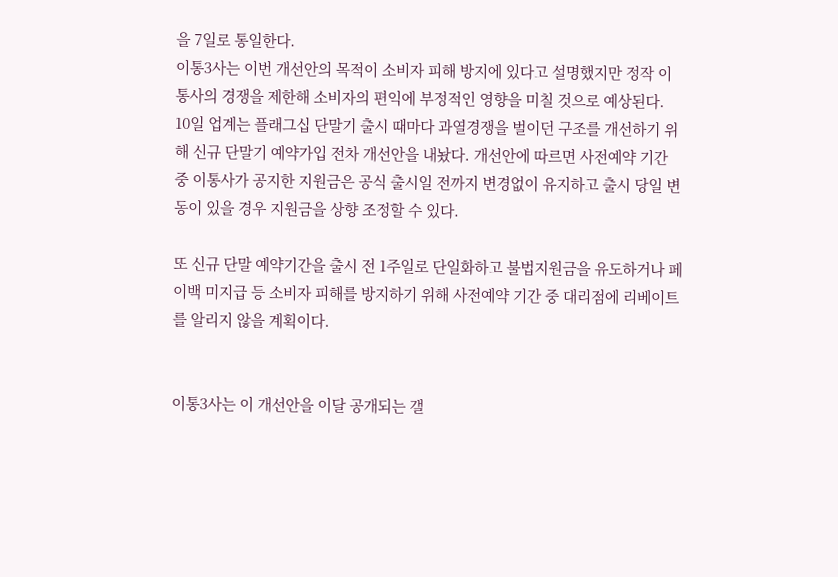을 7일로 통일한다.
이통3사는 이번 개선안의 목적이 소비자 피해 방지에 있다고 설명했지만 정작 이통사의 경쟁을 제한해 소비자의 편익에 부정적인 영향을 미칠 것으로 예상된다.
10일 업계는 플래그십 단말기 출시 때마다 과열경쟁을 벌이던 구조를 개선하기 위해 신규 단말기 예약가입 전차 개선안을 내놨다. 개선안에 따르면 사전예약 기간 중 이통사가 공지한 지원금은 공식 출시일 전까지 변경없이 유지하고 출시 당일 변동이 있을 경우 지원금을 상향 조정할 수 있다.

또 신규 단말 예약기간을 출시 전 1주일로 단일화하고 불법지원금을 유도하거나 페이백 미지급 등 소비자 피해를 방지하기 위해 사전예약 기간 중 대리점에 리베이트를 알리지 않을 계획이다.


이통3사는 이 개선안을 이달 공개되는 갤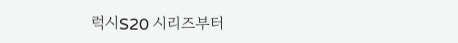럭시S20 시리즈부터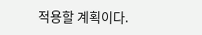적용할 계획이다.